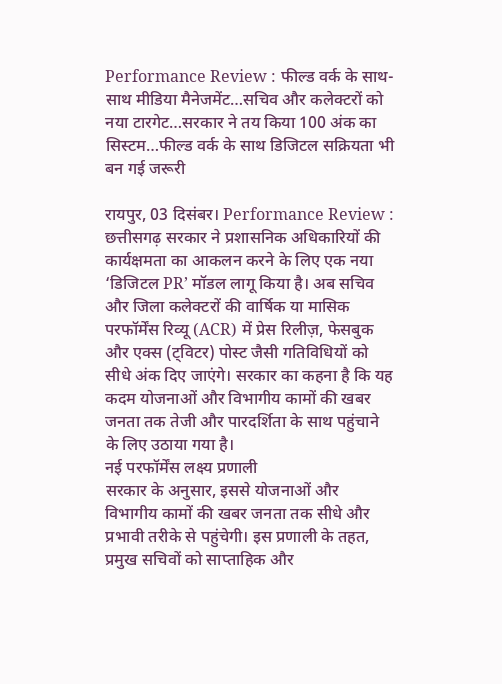Performance Review : फील्ड वर्क के साथ-साथ मीडिया मैनेजमेंट…सचिव और कलेक्टरों को नया टारगेट…सरकार ने तय किया 100 अंक का सिस्टम…फील्ड वर्क के साथ डिजिटल सक्रियता भी बन गई जरूरी

रायपुर, 03 दिसंबर। Performance Review : छत्तीसगढ़ सरकार ने प्रशासनिक अधिकारियों की कार्यक्षमता का आकलन करने के लिए एक नया ‘डिजिटल PR’ मॉडल लागू किया है। अब सचिव और जिला कलेक्टरों की वार्षिक या मासिक परफॉर्मेंस रिव्यू (ACR) में प्रेस रिलीज़, फेसबुक और एक्स (ट्विटर) पोस्ट जैसी गतिविधियों को सीधे अंक दिए जाएंगे। सरकार का कहना है कि यह कदम योजनाओं और विभागीय कामों की खबर जनता तक तेजी और पारदर्शिता के साथ पहुंचाने के लिए उठाया गया है।
नई परफॉर्मेंस लक्ष्य प्रणाली
सरकार के अनुसार, इससे योजनाओं और विभागीय कामों की खबर जनता तक सीधे और प्रभावी तरीके से पहुंचेगी। इस प्रणाली के तहत, प्रमुख सचिवों को साप्ताहिक और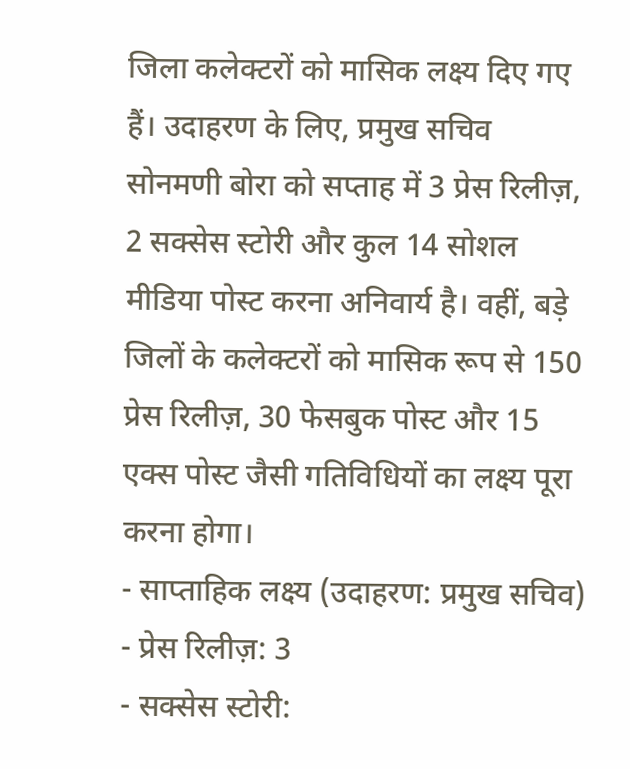जिला कलेक्टरों को मासिक लक्ष्य दिए गए हैं। उदाहरण के लिए, प्रमुख सचिव सोनमणी बोरा को सप्ताह में 3 प्रेस रिलीज़, 2 सक्सेस स्टोरी और कुल 14 सोशल मीडिया पोस्ट करना अनिवार्य है। वहीं, बड़े जिलों के कलेक्टरों को मासिक रूप से 150 प्रेस रिलीज़, 30 फेसबुक पोस्ट और 15 एक्स पोस्ट जैसी गतिविधियों का लक्ष्य पूरा करना होगा।
- साप्ताहिक लक्ष्य (उदाहरण: प्रमुख सचिव)
- प्रेस रिलीज़: 3
- सक्सेस स्टोरी: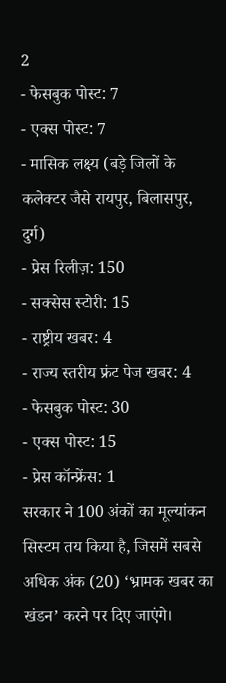2
- फेसबुक पोस्ट: 7
- एक्स पोस्ट: 7
- मासिक लक्ष्य (बड़े जिलों के कलेक्टर जैसे रायपुर, बिलासपुर, दुर्ग)
- प्रेस रिलीज़: 150
- सक्सेस स्टोरी: 15
- राष्ट्रीय खबर: 4
- राज्य स्तरीय फ्रंट पेज खबर: 4
- फेसबुक पोस्ट: 30
- एक्स पोस्ट: 15
- प्रेस कॉन्फ्रेंस: 1
सरकार ने 100 अंकों का मूल्यांकन सिस्टम तय किया है, जिसमें सबसे अधिक अंक (20) ‘भ्रामक खबर का खंडन’ करने पर दिए जाएंगे।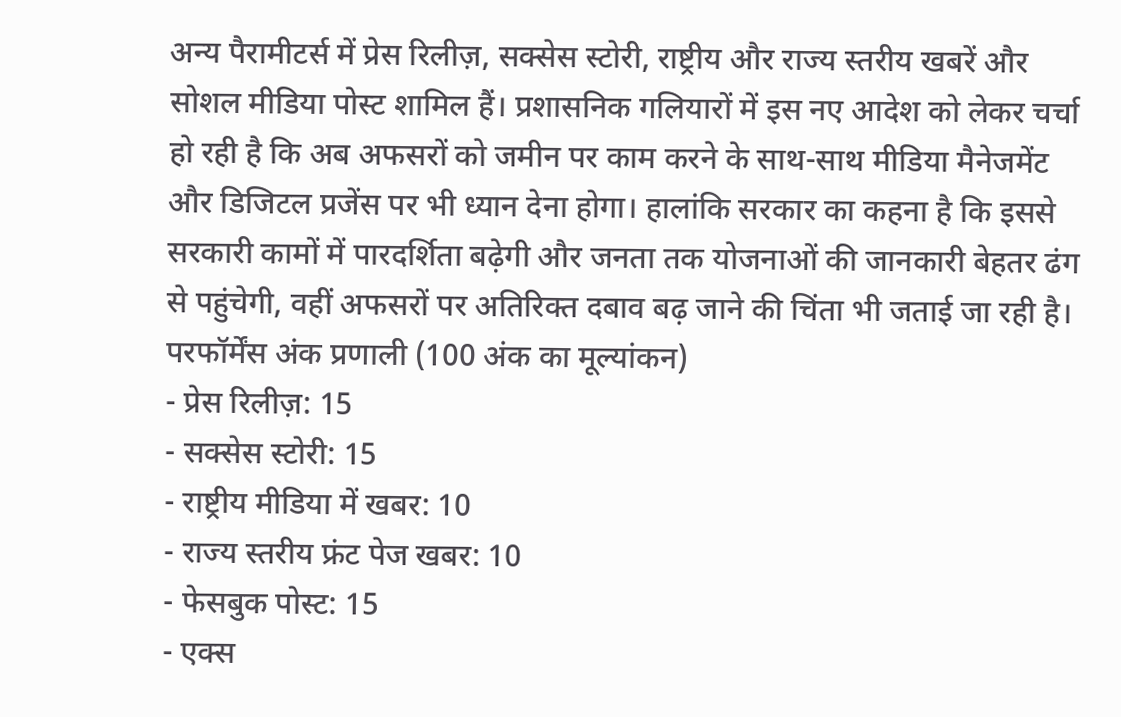अन्य पैरामीटर्स में प्रेस रिलीज़, सक्सेस स्टोरी, राष्ट्रीय और राज्य स्तरीय खबरें और सोशल मीडिया पोस्ट शामिल हैं। प्रशासनिक गलियारों में इस नए आदेश को लेकर चर्चा हो रही है कि अब अफसरों को जमीन पर काम करने के साथ-साथ मीडिया मैनेजमेंट और डिजिटल प्रजेंस पर भी ध्यान देना होगा। हालांकि सरकार का कहना है कि इससे सरकारी कामों में पारदर्शिता बढ़ेगी और जनता तक योजनाओं की जानकारी बेहतर ढंग से पहुंचेगी, वहीं अफसरों पर अतिरिक्त दबाव बढ़ जाने की चिंता भी जताई जा रही है।
परफॉर्मेंस अंक प्रणाली (100 अंक का मूल्यांकन)
- प्रेस रिलीज़: 15
- सक्सेस स्टोरी: 15
- राष्ट्रीय मीडिया में खबर: 10
- राज्य स्तरीय फ्रंट पेज खबर: 10
- फेसबुक पोस्ट: 15
- एक्स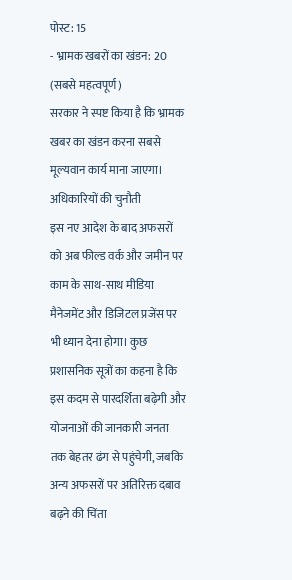पोस्ट: 15
- भ्रामक खबरों का खंडन: 20 (सबसे महत्वपूर्ण)
सरकार ने स्पष्ट किया है कि भ्रामक खबर का खंडन करना सबसे मूल्यवान कार्य माना जाएगा।
अधिकारियों की चुनौती
इस नए आदेश के बाद अफसरों को अब फील्ड वर्क और जमीन पर काम के साथ-साथ मीडिया मैनेजमेंट और डिजिटल प्रजेंस पर भी ध्यान देना होगा। कुछ प्रशासनिक सूत्रों का कहना है कि इस कदम से पारदर्शिता बढ़ेगी और योजनाओं की जानकारी जनता तक बेहतर ढंग से पहुंचेगी, जबकि अन्य अफसरों पर अतिरिक्त दबाव बढ़ने की चिंता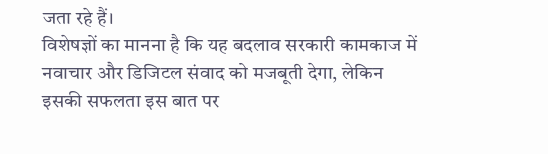जता रहे हैं।
विशेषज्ञों का मानना है कि यह बदलाव सरकारी कामकाज में नवाचार और डिजिटल संवाद को मजबूती देगा, लेकिन इसकी सफलता इस बात पर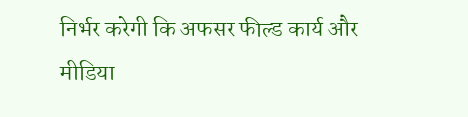निर्भर करेगी कि अफसर फील्ड कार्य और मीडिया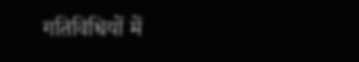गतिविधियों में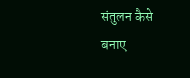संतुलन कैसे बनाए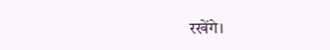रखेंगे।